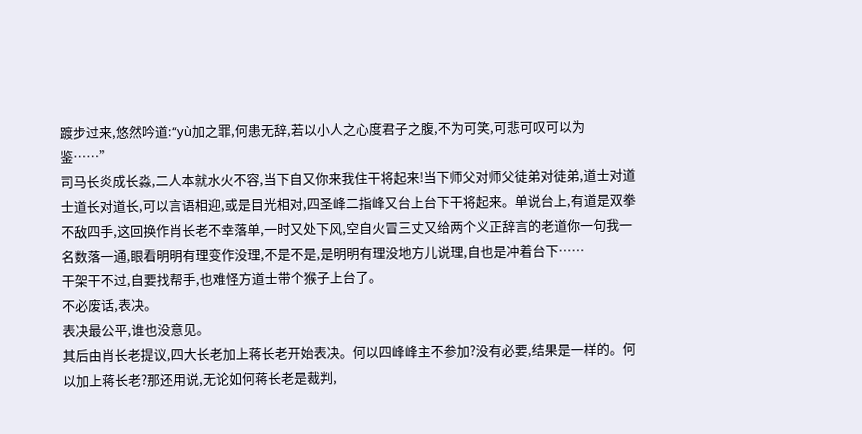踱步过来,悠然吟道:“yù加之罪,何患无辞,若以小人之心度君子之腹,不为可笑,可悲可叹可以为鉴……”
司马长炎成长淼,二人本就水火不容,当下自又你来我住干将起来!当下师父对师父徒弟对徒弟,道士对道士道长对道长,可以言语相迎,或是目光相对,四圣峰二指峰又台上台下干将起来。单说台上,有道是双拳不敌四手,这回换作肖长老不幸落单,一时又处下风,空自火冒三丈又给两个义正辞言的老道你一句我一名数落一通,眼看明明有理变作没理,不是不是,是明明有理没地方儿说理,自也是冲着台下……
干架干不过,自要找帮手,也难怪方道士带个猴子上台了。
不必废话,表决。
表决最公平,谁也没意见。
其后由肖长老提议,四大长老加上蒋长老开始表决。何以四峰峰主不参加?没有必要,结果是一样的。何以加上蒋长老?那还用说,无论如何蒋长老是裁判,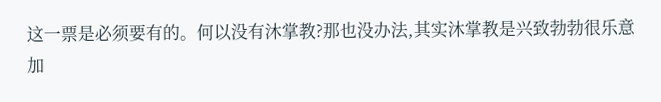这一票是必须要有的。何以没有沐掌教?那也没办法,其实沐掌教是兴致勃勃很乐意加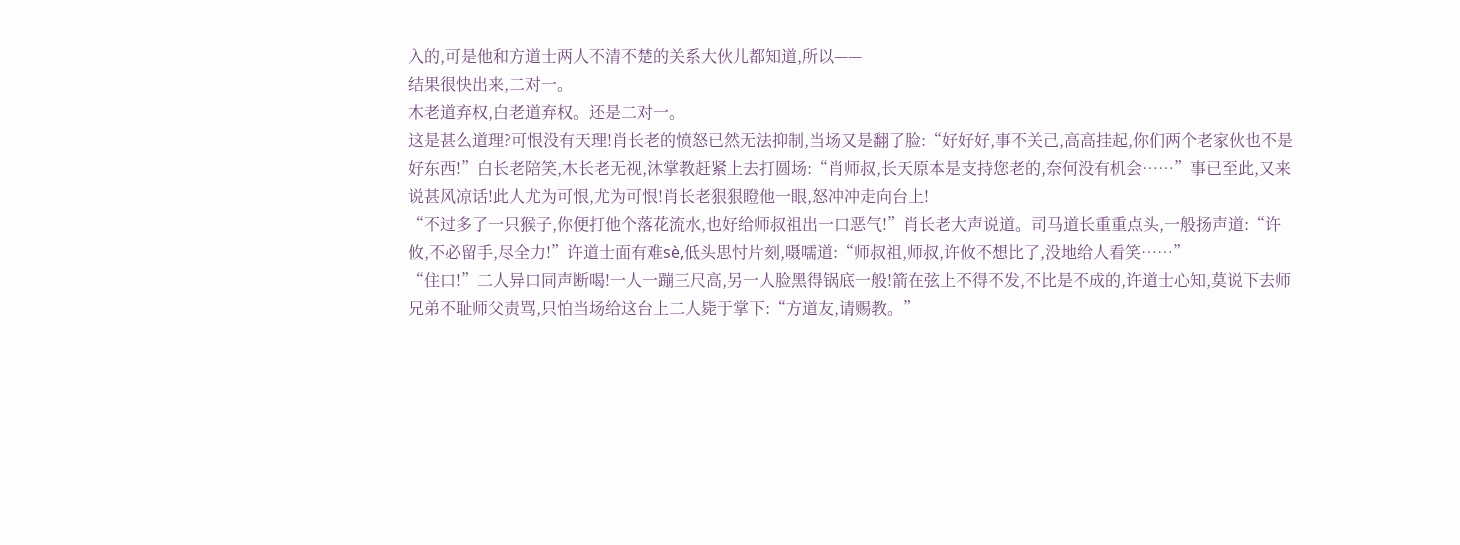入的,可是他和方道士两人不清不楚的关系大伙儿都知道,所以——
结果很快出来,二对一。
木老道弃权,白老道弃权。还是二对一。
这是甚么道理?可恨没有天理!肖长老的愤怒已然无法抑制,当场又是翻了脸:“好好好,事不关己,高高挂起,你们两个老家伙也不是好东西!”白长老陪笑,木长老无视,沐掌教赶紧上去打圆场:“肖师叔,长天原本是支持您老的,奈何没有机会……”事已至此,又来说甚风凉话!此人尤为可恨,尤为可恨!肖长老狠狠瞪他一眼,怒冲冲走向台上!
“不过多了一只猴子,你便打他个落花流水,也好给师叔祖出一口恶气!”肖长老大声说道。司马道长重重点头,一般扬声道:“许攸,不必留手,尽全力!”许道士面有难sè,低头思忖片刻,嗫嚅道:“师叔祖,师叔,许攸不想比了,没地给人看笑……”
“住口!”二人异口同声断喝!一人一蹦三尺高,另一人脸黑得锅底一般!箭在弦上不得不发,不比是不成的,许道士心知,莫说下去师兄弟不耻师父责骂,只怕当场给这台上二人毙于掌下:“方道友,请赐教。”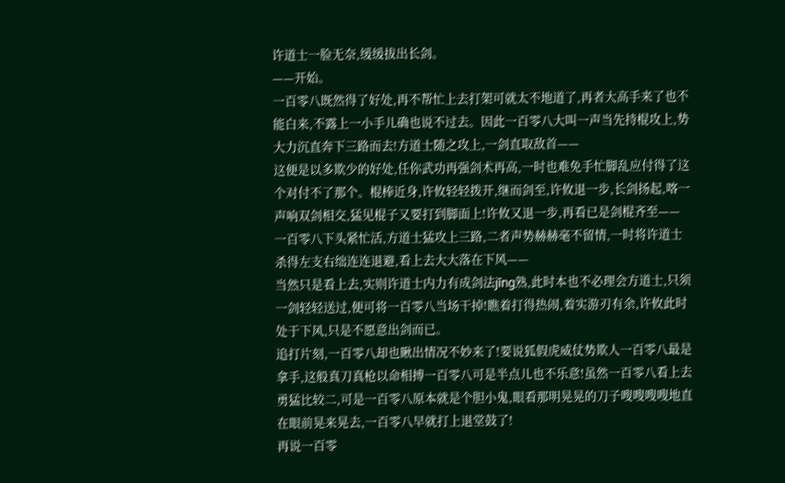许道士一脸无奈,缓缓拔出长剑。
——开始。
一百零八既然得了好处,再不帮忙上去打架可就太不地道了,再者大高手来了也不能白来,不露上一小手儿确也说不过去。因此一百零八大叫一声当先持棍攻上,势大力沉直奔下三路而去!方道士随之攻上,一剑直取敌首——
这便是以多欺少的好处,任你武功再强剑术再高,一时也难免手忙脚乱应付得了这个对付不了那个。棍棒近身,许攸轻轻拨开,继而剑至,许攸退一步,长剑扬起,喀一声响双剑相交,猛见棍子又要打到脚面上!许攸又退一步,再看已是剑棍齐至——
一百零八下头紧忙活,方道士猛攻上三路,二者声势赫赫毫不留情,一时将许道士杀得左支右绌连连退避,看上去大大落在下风——
当然只是看上去,实则许道士内力有成剑法jīng熟,此时本也不必理会方道士,只须一剑轻轻送过,便可将一百零八当场干掉!瞧着打得热闹,着实游刃有余,许攸此时处于下风,只是不愿意出剑而已。
追打片刻,一百零八却也瞅出情况不妙来了!要说狐假虎威仗势欺人一百零八最是拿手,这般真刀真枪以命相搏一百零八可是半点儿也不乐意!虽然一百零八看上去勇猛比较二,可是一百零八原本就是个胆小鬼,眼看那明晃晃的刀子嗖嗖嗖嗖地直在眼前晃来晃去,一百零八早就打上退堂鼓了!
再说一百零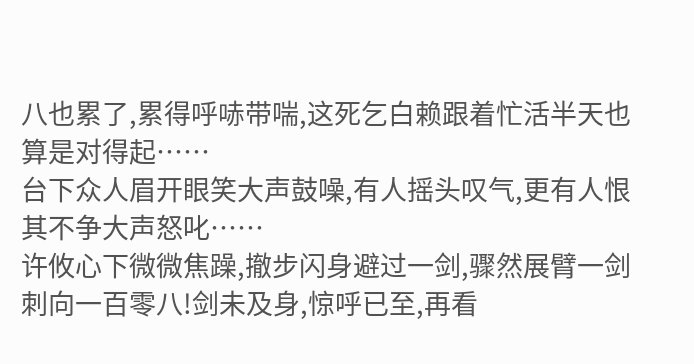八也累了,累得呼哧带喘,这死乞白赖跟着忙活半天也算是对得起……
台下众人眉开眼笑大声鼓噪,有人摇头叹气,更有人恨其不争大声怒叱……
许攸心下微微焦躁,撤步闪身避过一剑,骤然展臂一剑刺向一百零八!剑未及身,惊呼已至,再看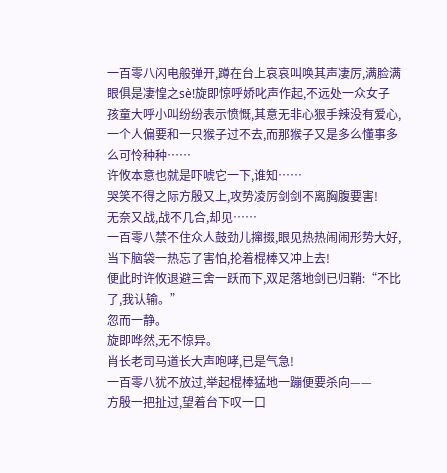一百零八闪电般弹开,蹲在台上哀哀叫唤其声凄厉,满脸满眼俱是凄惶之sè!旋即惊呼娇叱声作起,不远处一众女子孩童大呼小叫纷纷表示愤慨,其意无非心狠手辣没有爱心,一个人偏要和一只猴子过不去,而那猴子又是多么懂事多么可怜种种……
许攸本意也就是吓唬它一下,谁知……
哭笑不得之际方殷又上,攻势凌厉剑剑不离胸腹要害!
无奈又战,战不几合,却见……
一百零八禁不住众人鼓劲儿撺掇,眼见热热闹闹形势大好,当下脑袋一热忘了害怕,抡着棍棒又冲上去!
便此时许攸退避三舍一跃而下,双足落地剑已归鞘:“不比了,我认输。”
忽而一静。
旋即哗然,无不惊异。
肖长老司马道长大声咆哮,已是气急!
一百零八犹不放过,举起棍棒猛地一蹦便要杀向——
方殷一把扯过,望着台下叹一口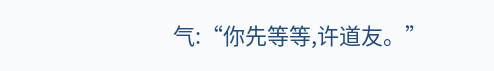气:“你先等等,许道友。”